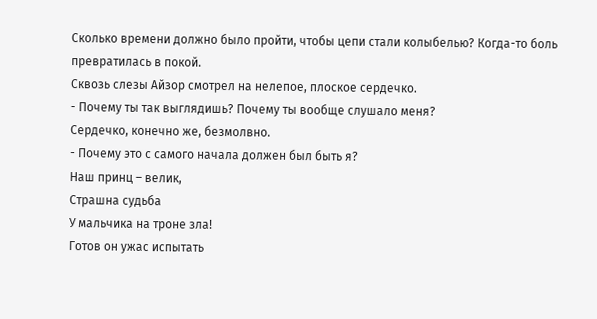Сколько времени должно было пройти, чтобы цепи стали колыбелью? Когда-то боль превратилась в покой.
Сквозь слезы Айзор смотрел на нелепое, плоское сердечко.
- Почему ты так выглядишь? Почему ты вообще слушало меня?
Сердечко, конечно же, безмолвно.
- Почему это с самого начала должен был быть я?
Наш принц – велик,
Страшна судьба
У мальчика на троне зла!
Готов он ужас испытать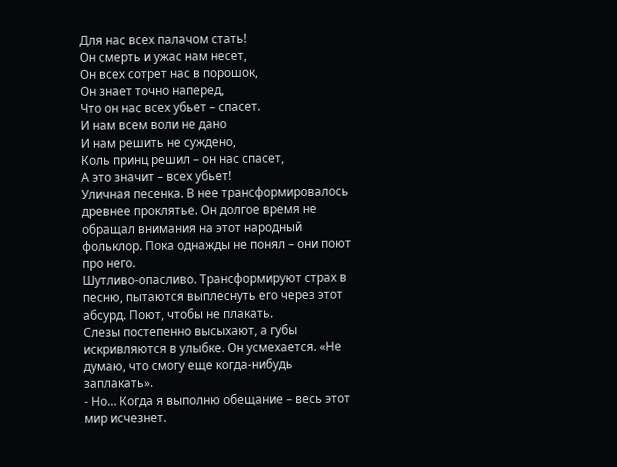Для нас всех палачом стать!
Он смерть и ужас нам несет,
Он всех сотрет нас в порошок,
Он знает точно наперед,
Что он нас всех убьет – спасет.
И нам всем воли не дано
И нам решить не суждено,
Коль принц решил – он нас спасет,
А это значит – всех убьет!
Уличная песенка. В нее трансформировалось древнее проклятье. Он долгое время не обращал внимания на этот народный фольклор. Пока однажды не понял – они поют про него.
Шутливо-опасливо. Трансформируют страх в песню, пытаются выплеснуть его через этот абсурд. Поют, чтобы не плакать.
Слезы постепенно высыхают, а губы искривляются в улыбке. Он усмехается. «Не думаю, что смогу еще когда-нибудь заплакать».
- Но… Когда я выполню обещание – весь этот мир исчезнет.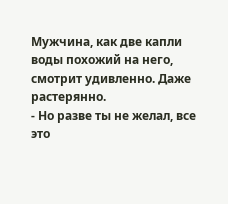Мужчина, как две капли воды похожий на него, смотрит удивленно. Даже растерянно.
- Но разве ты не желал, все это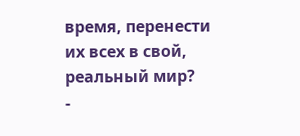время, перенести их всех в свой, реальный мир?
-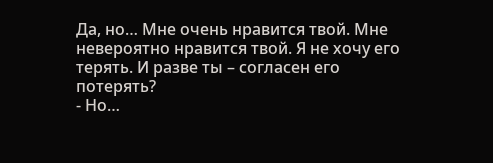Да, но… Мне очень нравится твой. Мне невероятно нравится твой. Я не хочу его терять. И разве ты – согласен его потерять?
- Но…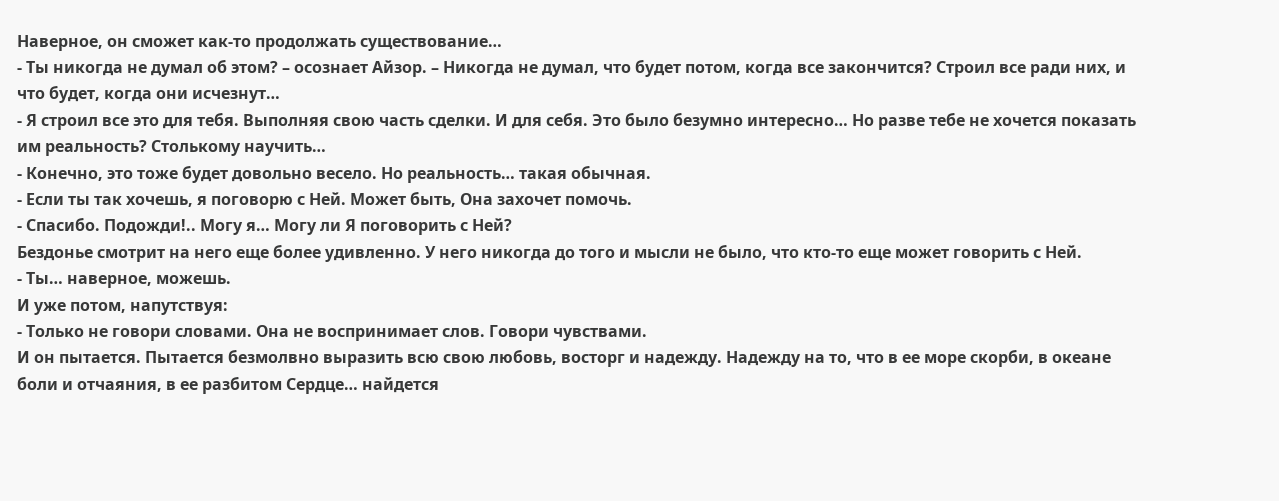Наверное, он сможет как-то продолжать существование…
- Ты никогда не думал об этом? – осознает Айзор. – Никогда не думал, что будет потом, когда все закончится? Строил все ради них, и что будет, когда они исчезнут…
- Я строил все это для тебя. Выполняя свою часть сделки. И для себя. Это было безумно интересно… Но разве тебе не хочется показать им реальность? Столькому научить…
- Конечно, это тоже будет довольно весело. Но реальность… такая обычная.
- Если ты так хочешь, я поговорю с Ней. Может быть, Она захочет помочь.
- Спасибо. Подожди!.. Могу я… Могу ли Я поговорить с Ней?
Бездонье смотрит на него еще более удивленно. У него никогда до того и мысли не было, что кто-то еще может говорить с Ней.
- Ты… наверное, можешь.
И уже потом, напутствуя:
- Только не говори словами. Она не воспринимает слов. Говори чувствами.
И он пытается. Пытается безмолвно выразить всю свою любовь, восторг и надежду. Надежду на то, что в ее море скорби, в океане боли и отчаяния, в ее разбитом Сердце… найдется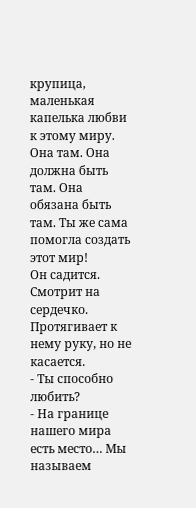крупица, маленькая капелька любви к этому миру. Она там. Она должна быть там. Она обязана быть там. Ты же сама помогла создать этот мир!
Он садится. Смотрит на сердечко. Протягивает к нему руку, но не касается.
- Ты способно любить?
- На границе нашего мира есть место… Мы называем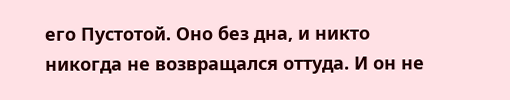его Пустотой. Оно без дна, и никто никогда не возвращался оттуда. И он не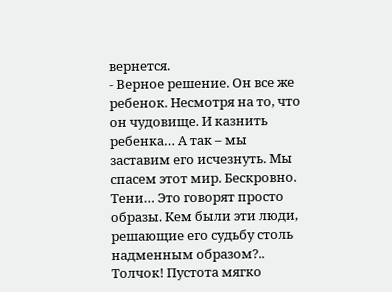вернется.
- Верное решение. Он все же ребенок. Несмотря на то, что он чудовище. И казнить ребенка… А так – мы заставим его исчезнуть. Мы спасем этот мир. Бескровно.
Тени… Это говорят просто образы. Кем были эти люди, решающие его судьбу столь надменным образом?..
Толчок! Пустота мягко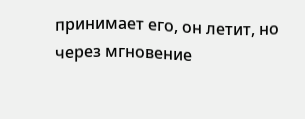принимает его, он летит, но через мгновение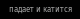падает и катится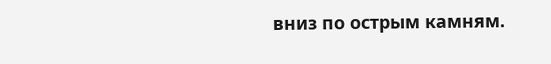вниз по острым камням.